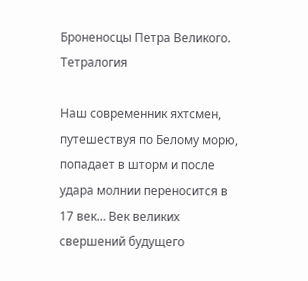Броненосцы Петра Великого. Тетралогия

Наш современник яхтсмен, путешествуя по Белому морю, попадает в шторм и после удара молнии переносится в 17 век… Век великих свершений будущего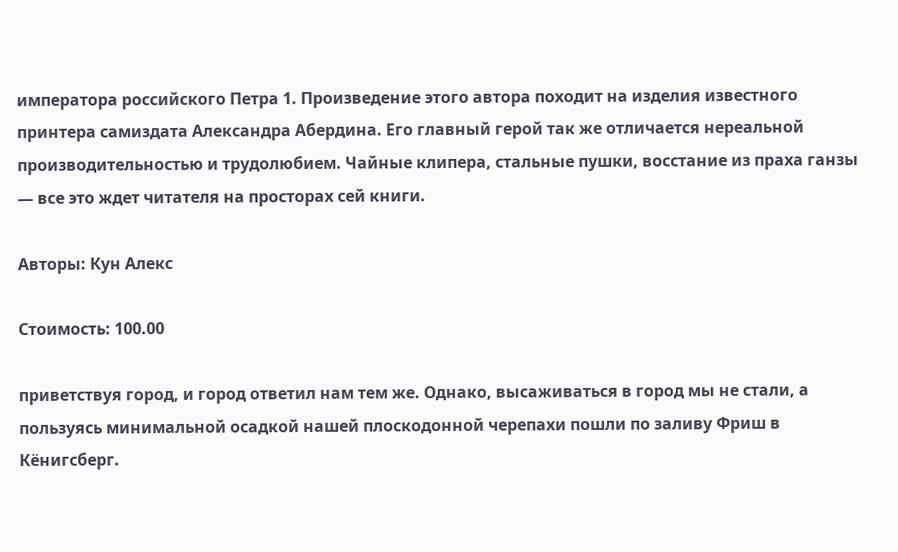императора российского Петра 1. Произведение этого автора походит на изделия известного принтера самиздата Александра Абердина. Его главный герой так же отличается нереальной производительностью и трудолюбием. Чайные клипера, стальные пушки, восстание из праха ганзы — все это ждет читателя на просторах сей книги.

Авторы: Кун Алекс

Стоимость: 100.00

приветствуя город, и город ответил нам тем же. Однако, высаживаться в город мы не стали, а пользуясь минимальной осадкой нашей плоскодонной черепахи пошли по заливу Фриш в Кёнигсберг.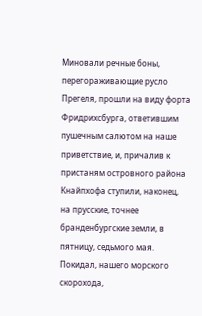Миновали речные боны, перегораживающие русло Прегеля, прошли на виду форта Фридрихсбурга, ответившим пушечным салютом на наше приветствие, и, причалив к пристаням островного района Кнайпхофа ступили, наконец, на прусские, точнее бранденбургские земли, в пятницу, седьмого мая.
Покидал, нашего морского скорохода,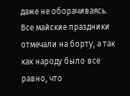даже не оборачиваясь. Все майские праздники отмечали на борту, а так как народу было все равно, что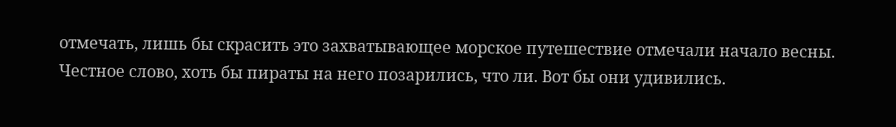отмечать, лишь бы скрасить это захватывающее морское путешествие отмечали начало весны. Честное слово, хоть бы пираты на него позарились, что ли. Вот бы они удивились.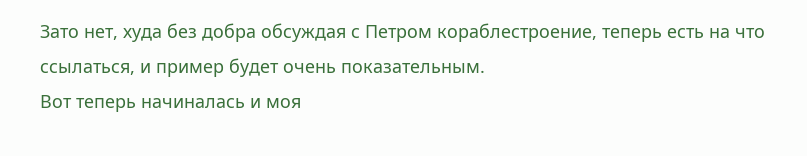Зато нет, худа без добра обсуждая с Петром кораблестроение, теперь есть на что ссылаться, и пример будет очень показательным.
Вот теперь начиналась и моя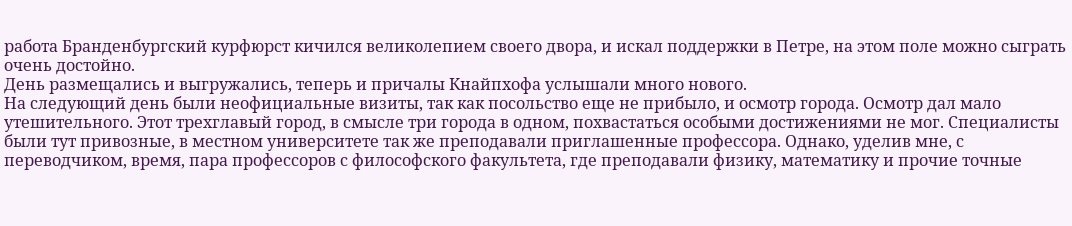работа Бранденбургский курфюрст кичился великолепием своего двора, и искал поддержки в Петре, на этом поле можно сыграть очень достойно.
День размещались и выгружались, теперь и причалы Кнайпхофа услышали много нового.
На следующий день были неофициальные визиты, так как посольство еще не прибыло, и осмотр города. Осмотр дал мало утешительного. Этот трехглавый город, в смысле три города в одном, похвастаться особыми достижениями не мог. Специалисты были тут привозные, в местном университете так же преподавали приглашенные профессора. Однако, уделив мне, с переводчиком, время, пара профессоров с философского факультета, где преподавали физику, математику и прочие точные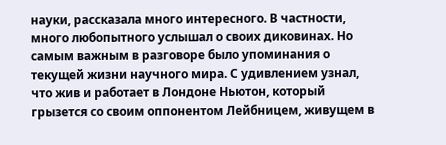науки, рассказала много интересного. В частности, много любопытного услышал о своих диковинах. Но самым важным в разговоре было упоминания о текущей жизни научного мира. С удивлением узнал, что жив и работает в Лондоне Ньютон, который грызется со своим оппонентом Лейбницем, живущем в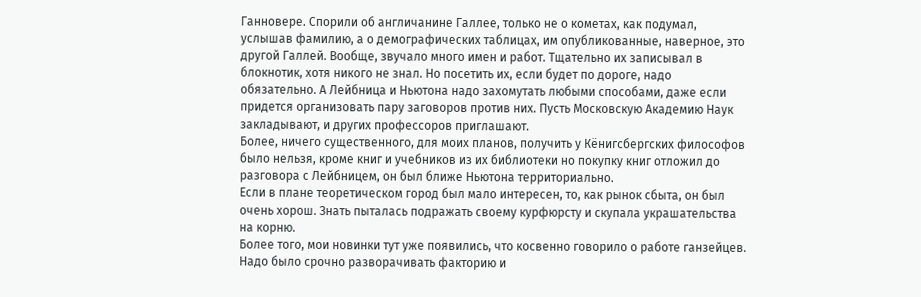Ганновере. Спорили об англичанине Галлее, только не о кометах, как подумал, услышав фамилию, а о демографических таблицах, им опубликованные, наверное, это другой Галлей. Вообще, звучало много имен и работ. Тщательно их записывал в блокнотик, хотя никого не знал. Но посетить их, если будет по дороге, надо обязательно. А Лейбница и Ньютона надо захомутать любыми способами, даже если придется организовать пару заговоров против них. Пусть Московскую Академию Наук закладывают, и других профессоров приглашают.
Более, ничего существенного, для моих планов, получить у Кёнигсбергских философов было нельзя, кроме книг и учебников из их библиотеки но покупку книг отложил до разговора с Лейбницем, он был ближе Ньютона территориально.
Если в плане теоретическом город был мало интересен, то, как рынок сбыта, он был очень хорош. Знать пыталась подражать своему курфюрсту и скупала украшательства на корню.
Более того, мои новинки тут уже появились, что косвенно говорило о работе ганзейцев. Надо было срочно разворачивать факторию и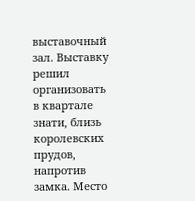выставочный зал. Выставку решил организовать в квартале знати, близь королевских прудов, напротив замка. Место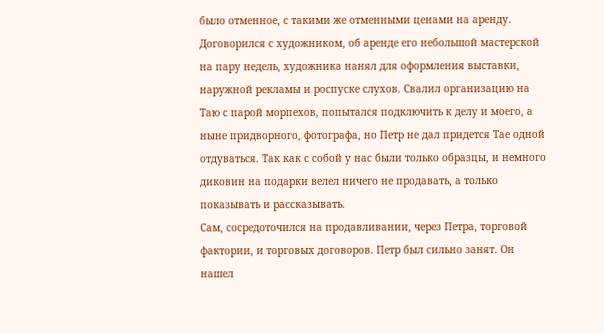было отменное, с такими же отменными ценами на аренду. Договорился с художником, об аренде его небольшой мастерской на пару недель, художника нанял для оформления выставки, наружной рекламы и роспуске слухов. Свалил организацию на Таю с парой морпехов, попытался подключить к делу и моего, а ныне придворного, фотографа, но Петр не дал придется Тае одной отдуваться. Так как с собой у нас были только образцы, и немного диковин на подарки велел ничего не продавать, а только показывать и рассказывать.
Сам, сосредоточился на продавливании, через Петра, торговой фактории, и торговых договоров. Петр был сильно занят. Он нашел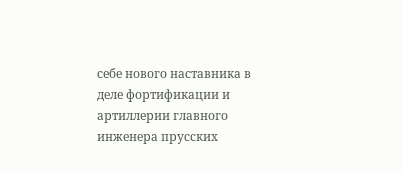себе нового наставника в деле фортификации и артиллерии главного инженера прусских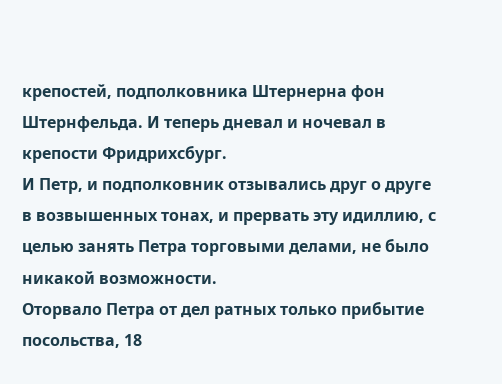крепостей, подполковника Штернерна фон Штернфельда. И теперь дневал и ночевал в крепости Фридрихсбург.
И Петр, и подполковник отзывались друг о друге в возвышенных тонах, и прервать эту идиллию, с целью занять Петра торговыми делами, не было никакой возможности.
Оторвало Петра от дел ратных только прибытие посольства, 18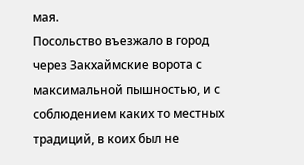мая.
Посольство въезжало в город через Закхаймские ворота с максимальной пышностью, и с соблюдением каких то местных традиций, в коих был не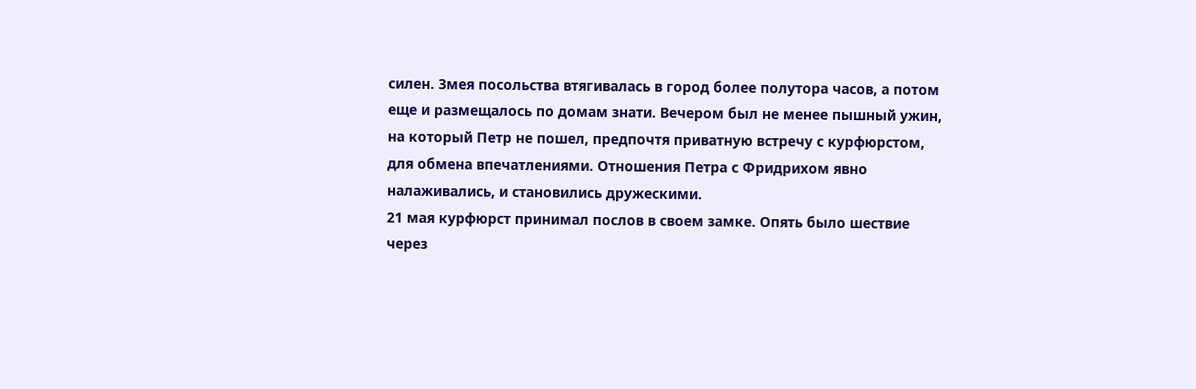силен. Змея посольства втягивалась в город более полутора часов, а потом еще и размещалось по домам знати. Вечером был не менее пышный ужин, на который Петр не пошел, предпочтя приватную встречу с курфюрстом, для обмена впечатлениями. Отношения Петра с Фридрихом явно налаживались, и становились дружескими.
21 мая курфюрст принимал послов в своем замке. Опять было шествие через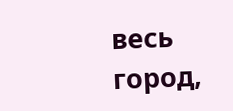весь город,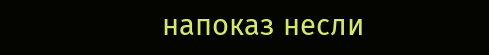напоказ несли